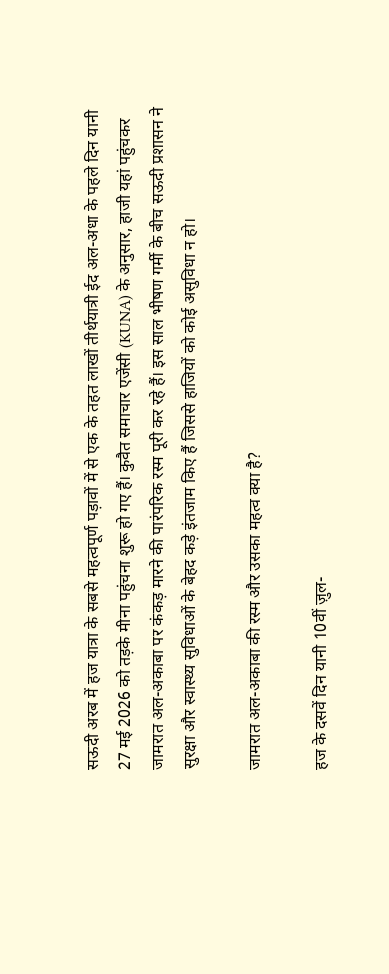सऊदी अरब में हज यात्रा के सबसे महत्वपूर्ण पड़ावों में से एक के तहत लाखों तीर्थयात्री ईद अल-अधा के पहले दिन यानी 27 मई 2026 को तड़के मीना पहुंचना शुरू हो गए हैं। कुवैत समाचार एजेंसी (KUNA) के अनुसार, हाजी यहां पहुंचकर जामरात अल-अकाबा पर कंकड़ मारने की पारंपरिक रस्म पूरी कर रहे हैं। इस साल भीषण गर्मी के बीच सऊदी प्रशासन ने सुरक्षा और स्वास्थ्य सुविधाओं के बेहद कड़े इंतजाम किए हैं जिससे हाजियों को कोई असुविधा न हो।

जामरात अल-अकाबा की रस्म और उसका महत्व क्या है?

हज के दसवें दिन यानी 10वीं ज़ुल-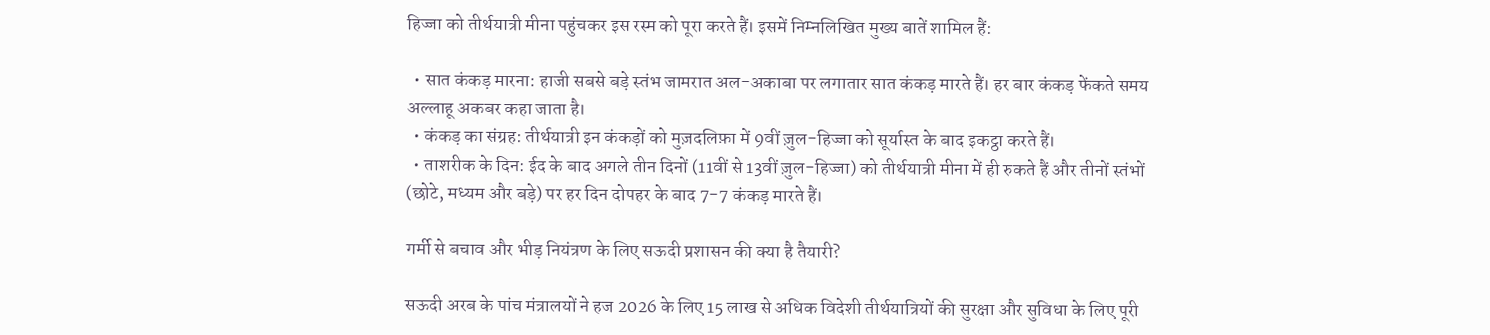हिज्जा को तीर्थयात्री मीना पहुंचकर इस रस्म को पूरा करते हैं। इसमें निम्नलिखित मुख्य बातें शामिल हैं:

  • सात कंकड़ मारना: हाजी सबसे बड़े स्तंभ जामरात अल-अकाबा पर लगातार सात कंकड़ मारते हैं। हर बार कंकड़ फेंकते समय अल्लाहू अकबर कहा जाता है।
  • कंकड़ का संग्रह: तीर्थयात्री इन कंकड़ों को मुज़दलिफ़ा में 9वीं ज़ुल-हिज्जा को सूर्यास्त के बाद इकट्ठा करते हैं।
  • ताशरीक के दिन: ईद के बाद अगले तीन दिनों (11वीं से 13वीं ज़ुल-हिज्जा) को तीर्थयात्री मीना में ही रुकते हैं और तीनों स्तंभों (छोटे, मध्यम और बड़े) पर हर दिन दोपहर के बाद 7-7 कंकड़ मारते हैं।

गर्मी से बचाव और भीड़ नियंत्रण के लिए सऊदी प्रशासन की क्या है तैयारी?

सऊदी अरब के पांच मंत्रालयों ने हज 2026 के लिए 15 लाख से अधिक विदेशी तीर्थयात्रियों की सुरक्षा और सुविधा के लिए पूरी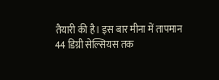तैयारी की है। इस बार मीना में तापमान 44 डिग्री सेल्सियस तक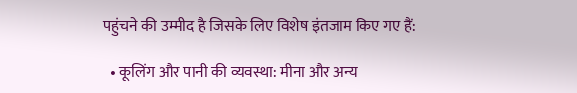पहुंचने की उम्मीद है जिसके लिए विशेष इंतजाम किए गए हैं:

  • कूलिंग और पानी की व्यवस्था: मीना और अन्य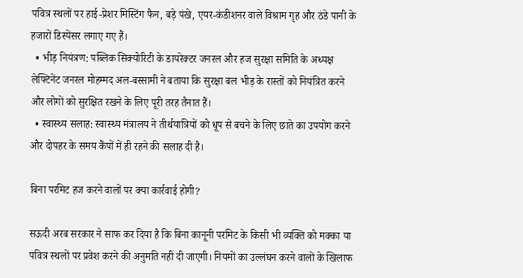पवित्र स्थलों पर हाई-प्रेशर मिस्टिंग फैन, बड़े पंखे, एयर-कंडीशनर वाले विश्राम गृह और ठंडे पानी के हजारों डिस्पेंसर लगाए गए हैं।
  • भीड़ नियंत्रण: पब्लिक सिक्योरिटी के डायरेक्टर जनरल और हज सुरक्षा समिति के अध्यक्ष लेफ्टिनेंट जनरल मोहम्मद अल-बस्सामी ने बताया कि सुरक्षा बल भीड़ के रास्तों को नियंत्रित करने और लोगों को सुरक्षित रखने के लिए पूरी तरह तैनात हैं।
  • स्वास्थ्य सलाह: स्वास्थ्य मंत्रालय ने तीर्थयात्रियों को धूप से बचने के लिए छाते का उपयोग करने और दोपहर के समय कैंपों में ही रहने की सलाह दी है।

बिना परमिट हज करने वालों पर क्या कार्रवाई होगी?

सऊदी अरब सरकार ने साफ कर दिया है कि बिना कानूनी परमिट के किसी भी व्यक्ति को मक्का या पवित्र स्थलों पर प्रवेश करने की अनुमति नहीं दी जाएगी। नियमों का उल्लंघन करने वालों के खिलाफ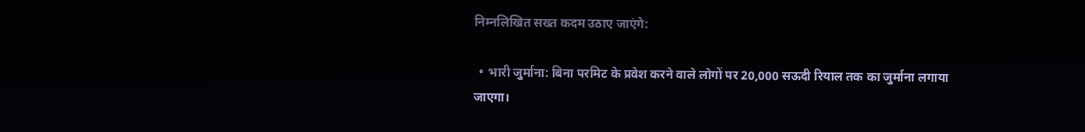निम्नलिखित सख्त कदम उठाए जाएंगे:

  • भारी जुर्माना: बिना परमिट के प्रवेश करने वाले लोगों पर 20,000 सऊदी रियाल तक का जुर्माना लगाया जाएगा।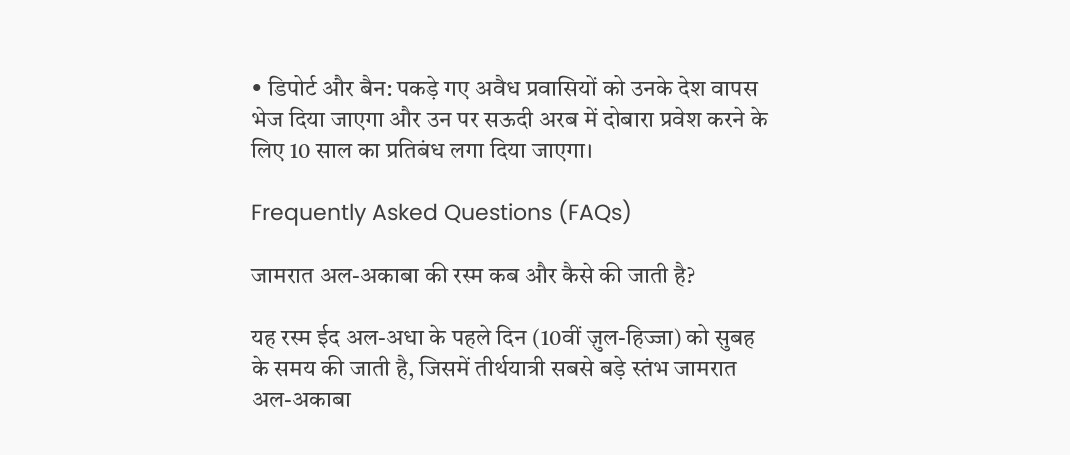• डिपोर्ट और बैन: पकड़े गए अवैध प्रवासियों को उनके देश वापस भेज दिया जाएगा और उन पर सऊदी अरब में दोबारा प्रवेश करने के लिए 10 साल का प्रतिबंध लगा दिया जाएगा।

Frequently Asked Questions (FAQs)

जामरात अल-अकाबा की रस्म कब और कैसे की जाती है?

यह रस्म ईद अल-अधा के पहले दिन (10वीं ज़ुल-हिज्जा) को सुबह के समय की जाती है, जिसमें तीर्थयात्री सबसे बड़े स्तंभ जामरात अल-अकाबा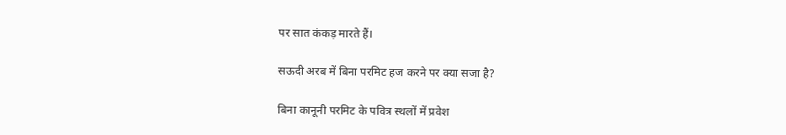पर सात कंकड़ मारते हैं।

सऊदी अरब में बिना परमिट हज करने पर क्या सजा है?

बिना कानूनी परमिट के पवित्र स्थलों में प्रवेश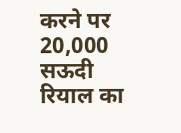करने पर 20,000 सऊदी रियाल का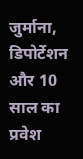जुर्माना, डिपोर्टेशन और 10 साल का प्रवेश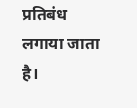प्रतिबंध लगाया जाता है।